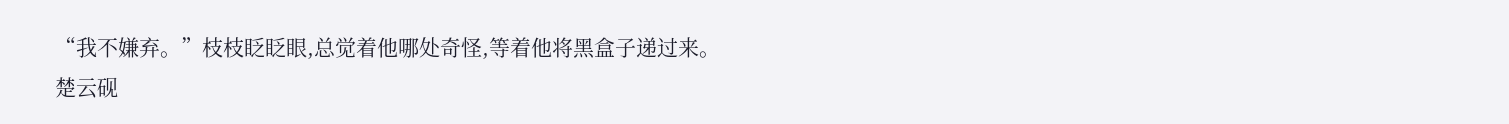“我不嫌弃。”枝枝眨眨眼,总觉着他哪处奇怪,等着他将黑盒子递过来。
楚云砚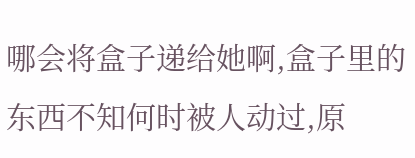哪会将盒子递给她啊,盒子里的东西不知何时被人动过,原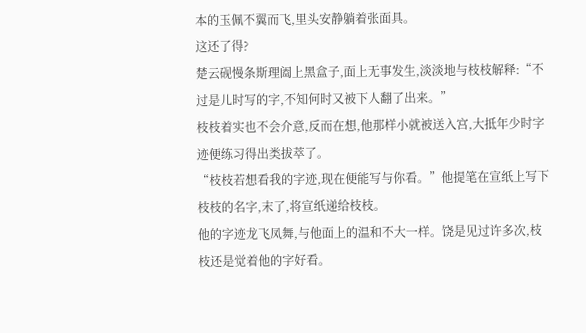本的玉佩不翼而飞,里头安静躺着张面具。
这还了得?
楚云砚慢条斯理阖上黑盒子,面上无事发生,淡淡地与枝枝解释:“不过是儿时写的字,不知何时又被下人翻了出来。”
枝枝着实也不会介意,反而在想,他那样小就被送入宫,大抵年少时字迹便练习得出类拔萃了。
“枝枝若想看我的字迹,现在便能写与你看。”他提笔在宣纸上写下枝枝的名字,末了,将宣纸递给枝枝。
他的字迹龙飞凤舞,与他面上的温和不大一样。饶是见过许多次,枝枝还是觉着他的字好看。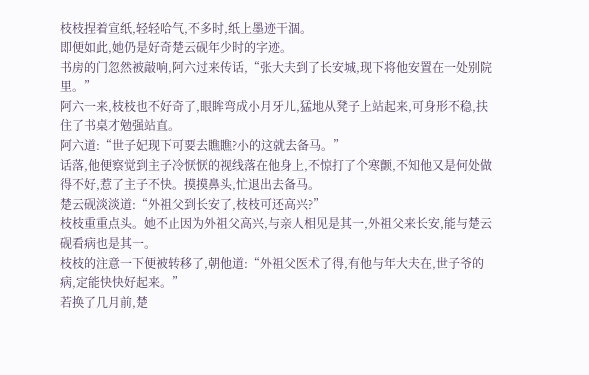枝枝捏着宣纸,轻轻哈气,不多时,纸上墨迹干涸。
即便如此,她仍是好奇楚云砚年少时的字迹。
书房的门忽然被敲响,阿六过来传话,“张大夫到了长安城,现下将他安置在一处别院里。”
阿六一来,枝枝也不好奇了,眼眸弯成小月牙儿,猛地从凳子上站起来,可身形不稳,扶住了书桌才勉强站直。
阿六道:“世子妃现下可要去瞧瞧?小的这就去备马。”
话落,他便察觉到主子冷恹恹的视线落在他身上,不惊打了个寒颤,不知他又是何处做得不好,惹了主子不快。摸摸鼻头,忙退出去备马。
楚云砚淡淡道:“外祖父到长安了,枝枝可还高兴?”
枝枝重重点头。她不止因为外祖父高兴,与亲人相见是其一,外祖父来长安,能与楚云砚看病也是其一。
枝枝的注意一下便被转移了,朝他道:“外祖父医术了得,有他与年大夫在,世子爷的病,定能快快好起来。”
若换了几月前,楚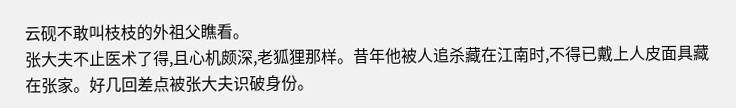云砚不敢叫枝枝的外祖父瞧看。
张大夫不止医术了得,且心机颇深,老狐狸那样。昔年他被人追杀藏在江南时,不得已戴上人皮面具藏在张家。好几回差点被张大夫识破身份。